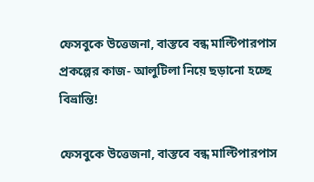ফেসবুকে উত্তেজনা, বাস্তবে বন্ধ মাল্টিপারপাস প্রকল্পের কাজ- আলুটিলা নিয়ে ছড়ানো হচ্ছে বিভ্রান্তি!

ফেসবুকে উত্তেজনা, বাস্তবে বন্ধ মাল্টিপারপাস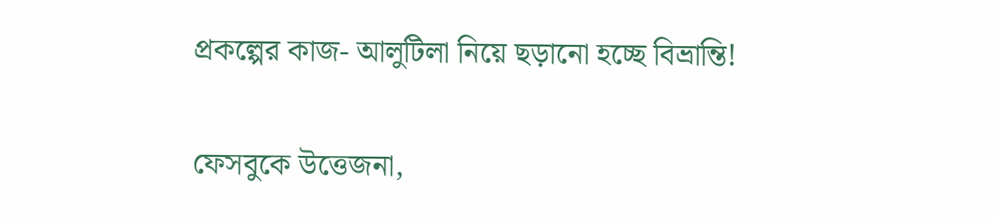প্রকল্পের কাজ- আলুটিলা নিয়ে ছড়ানো হচ্ছে বিভ্রান্তি!

ফেসবুকে উত্তেজনা,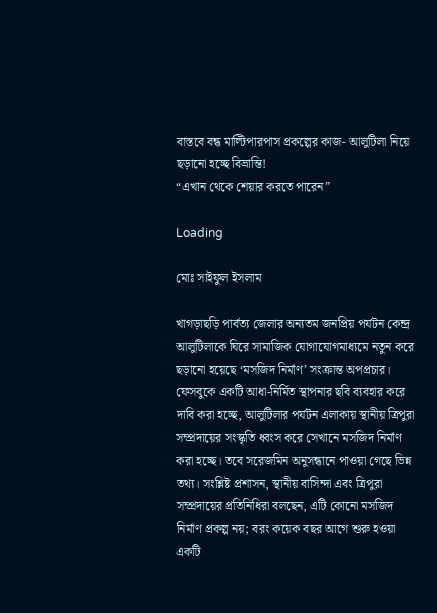বাস্তবে বন্ধ মাল্টিপারপাস প্রকল্পের কাজ- আলুটিলা নিয়ে ছড়ানো হচ্ছে বিভ্রান্তি!
“এখান থেকে শেয়ার করতে পারেন”

Loading

মোঃ সাইফুল ইসলাম

খাগড়াছড়ি পার্বত্য জেলার অন্যতম জনপ্রিয় পর্যটন কেন্দ্র আলুটিলাকে ঘিরে সামাজিক যোগাযোগমাধ্যমে নতুন করে ছড়ানো হয়েছে ‘মসজিদ নির্মাণ’ সংক্রান্ত অপপ্রচার। ফেসবুকে একটি আধা-নির্মিত স্থাপনার ছবি ব্যবহার করে দাবি করা হচ্ছে, আলুটিলার পর্যটন এলাকায় স্থানীয় ত্রিপুরা সম্প্রদায়ের সংস্কৃতি ধ্বংস করে সেখানে মসজিদ নির্মাণ করা হচ্ছে। তবে সরেজমিন অনুসন্ধানে পাওয়া গেছে ভিন্ন তথ্য। সংশ্লিষ্ট প্রশাসন, স্থানীয় বাসিন্দা এবং ত্রিপুরা সম্প্রদায়ের প্রতিনিধিরা বলছেন, এটি কোনো মসজিদ নির্মাণ প্রকল্প নয়; বরং কয়েক বছর আগে শুরু হওয়া একটি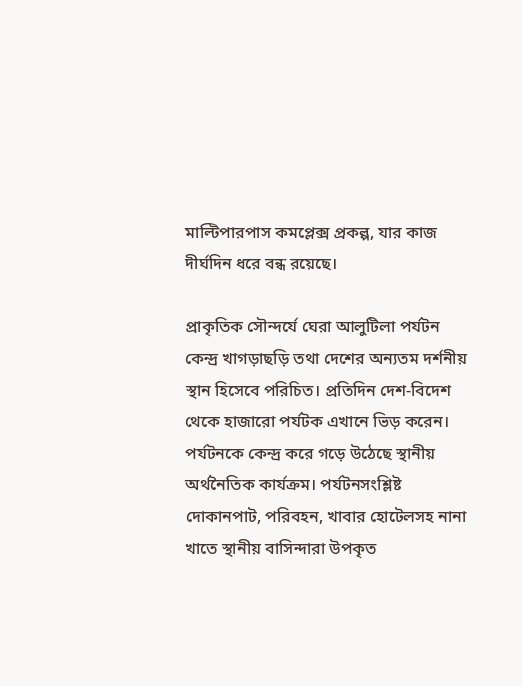মাল্টিপারপাস কমপ্লেক্স প্রকল্প, যার কাজ দীর্ঘদিন ধরে বন্ধ রয়েছে।

প্রাকৃতিক সৌন্দর্যে ঘেরা আলুটিলা পর্যটন কেন্দ্র খাগড়াছড়ি তথা দেশের অন্যতম দর্শনীয় স্থান হিসেবে পরিচিত। প্রতিদিন দেশ-বিদেশ থেকে হাজারো পর্যটক এখানে ভিড় করেন। পর্যটনকে কেন্দ্র করে গড়ে উঠেছে স্থানীয় অর্থনৈতিক কার্যক্রম। পর্যটনসংশ্লিষ্ট দোকানপাট, পরিবহন, খাবার হোটেলসহ নানা খাতে স্থানীয় বাসিন্দারা উপকৃত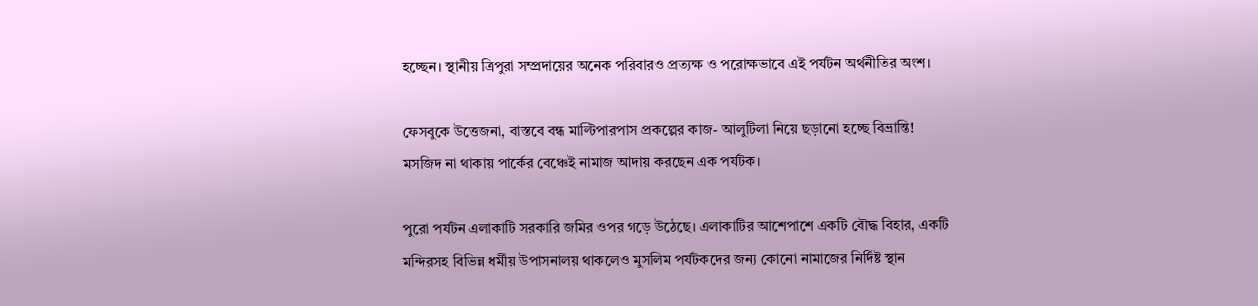হচ্ছেন। স্থানীয় ত্রিপুরা সম্প্রদায়ের অনেক পরিবারও প্রত্যক্ষ ও পরোক্ষভাবে এই পর্যটন অর্থনীতির অংশ।

ফেসবুকে উত্তেজনা, বাস্তবে বন্ধ মাল্টিপারপাস প্রকল্পের কাজ- আলুটিলা নিয়ে ছড়ানো হচ্ছে বিভ্রান্তি!
মসজিদ না থাকায় পার্কের বেঞ্চেই নামাজ আদায় করছেন এক পর্যটক।

পুরো পর্যটন এলাকাটি সরকারি জমির ওপর গড়ে উঠেছে। এলাকাটির আশেপাশে একটি বৌদ্ধ বিহার, একটি মন্দিরসহ বিভিন্ন ধর্মীয় উপাসনালয় থাকলেও মুসলিম পর্যটকদের জন্য কোনো নামাজের নির্দিষ্ট স্থান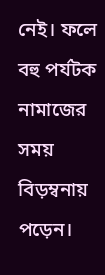নেই। ফলে বহু পর্যটক নামাজের সময় বিড়ম্বনায় পড়েন।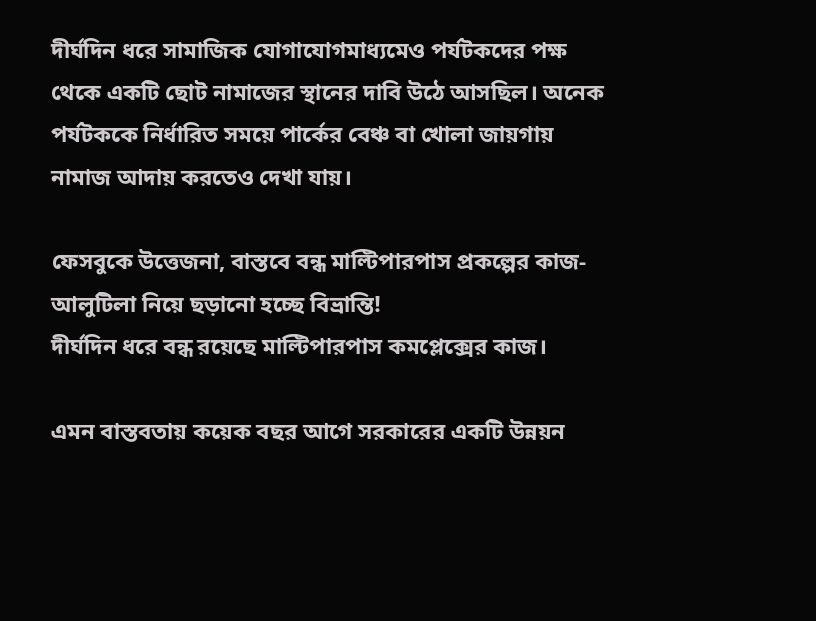দীর্ঘদিন ধরে সামাজিক যোগাযোগমাধ্যমেও পর্যটকদের পক্ষ থেকে একটি ছোট নামাজের স্থানের দাবি উঠে আসছিল। অনেক পর্যটককে নির্ধারিত সময়ে পার্কের বেঞ্চ বা খোলা জায়গায় নামাজ আদায় করতেও দেখা যায়।

ফেসবুকে উত্তেজনা, বাস্তবে বন্ধ মাল্টিপারপাস প্রকল্পের কাজ- আলুটিলা নিয়ে ছড়ানো হচ্ছে বিভ্রান্তি!
দীর্ঘদিন ধরে বন্ধ রয়েছে মাল্টিপারপাস কমপ্লেক্সের কাজ।

এমন বাস্তবতায় কয়েক বছর আগে সরকারের একটি উন্নয়ন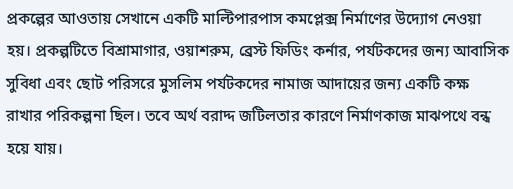প্রকল্পের আওতায় সেখানে একটি মাল্টিপারপাস কমপ্লেক্স নির্মাণের উদ্যোগ নেওয়া হয়। প্রকল্পটিতে বিশ্রামাগার, ওয়াশরুম, ব্রেস্ট ফিডিং কর্নার, পর্যটকদের জন্য আবাসিক সুবিধা এবং ছোট পরিসরে মুসলিম পর্যটকদের নামাজ আদায়ের জন্য একটি কক্ষ রাখার পরিকল্পনা ছিল। তবে অর্থ বরাদ্দ জটিলতার কারণে নির্মাণকাজ মাঝপথে বন্ধ হয়ে যায়।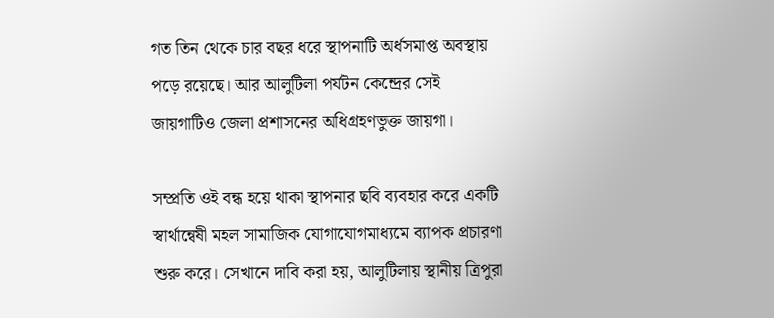গত তিন থেকে চার বছর ধরে স্থাপনাটি অর্ধসমাপ্ত অবস্থায় পড়ে রয়েছে। আর আলুটিলা পর্যটন কেন্দ্রের সেই জায়গাটিও জেলা প্রশাসনের অধিগ্রহণভুক্ত জায়গা।

সম্প্রতি ওই বন্ধ হয়ে থাকা স্থাপনার ছবি ব্যবহার করে একটি স্বার্থান্বেষী মহল সামাজিক যোগাযোগমাধ্যমে ব্যাপক প্রচারণা শুরু করে। সেখানে দাবি করা হয়, আলুটিলায় স্থানীয় ত্রিপুরা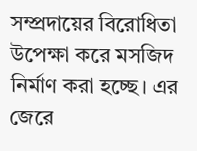সম্প্রদায়ের বিরোধিতা উপেক্ষা করে মসজিদ নির্মাণ করা হচ্ছে। এর জেরে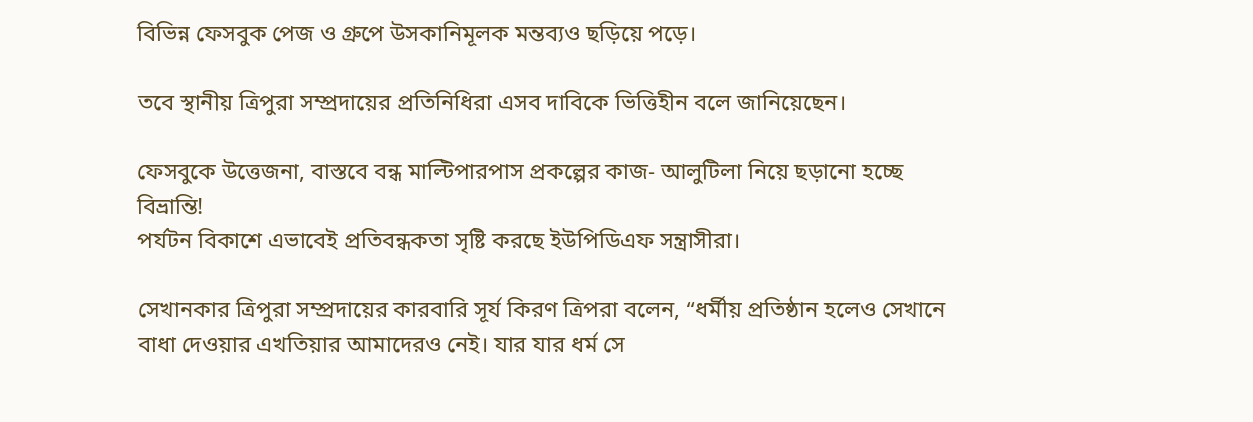বিভিন্ন ফেসবুক পেজ ও গ্রুপে উসকানিমূলক মন্তব্যও ছড়িয়ে পড়ে।

তবে স্থানীয় ত্রিপুরা সম্প্রদায়ের প্রতিনিধিরা এসব দাবিকে ভিত্তিহীন বলে জানিয়েছেন।

ফেসবুকে উত্তেজনা, বাস্তবে বন্ধ মাল্টিপারপাস প্রকল্পের কাজ- আলুটিলা নিয়ে ছড়ানো হচ্ছে বিভ্রান্তি!
পর্যটন বিকাশে এভাবেই প্রতিবন্ধকতা সৃষ্টি করছে ইউপিডিএফ সন্ত্রাসীরা।

সেখানকার ত্রিপুরা সম্প্রদায়ের কারবারি সূর্য কিরণ ত্রিপরা বলেন, “ধর্মীয় প্রতিষ্ঠান হলেও সেখানে বাধা দেওয়ার এখতিয়ার আমাদেরও নেই। যার যার ধর্ম সে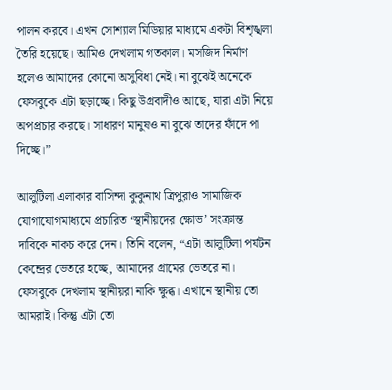পালন করবে। এখন সোশ্যাল মিডিয়ার মাধ্যমে একটা বিশৃঙ্খলা তৈরি হয়েছে। আমিও দেখলাম গতকাল। মসজিদ নির্মাণ হলেও আমাদের কোনো অসুবিধা নেই। না বুঝেই অনেকে ফেসবুকে এটা ছড়াচ্ছে। কিছু উগ্রবাদীও আছে, যারা এটা নিয়ে অপপ্রচার করছে। সাধারণ মানুষও না বুঝে তাদের ফাঁদে পা দিচ্ছে।”

আলুটিলা এলাকার বাসিন্দা কুকুনাথ ত্রিপুরাও সামাজিক যোগাযোগমাধ্যমে প্রচারিত ‘স্থানীয়দের ক্ষোভ’ সংক্রান্ত দাবিকে নাকচ করে দেন। তিনি বলেন, “এটা আলুটিলা পর্যটন কেন্দ্রের ভেতরে হচ্ছে, আমাদের গ্রামের ভেতরে না। ফেসবুকে দেখলাম স্থানীয়রা নাকি ক্ষুব্ধ। এখানে স্থানীয় তো আমরাই। কিন্তু এটা তো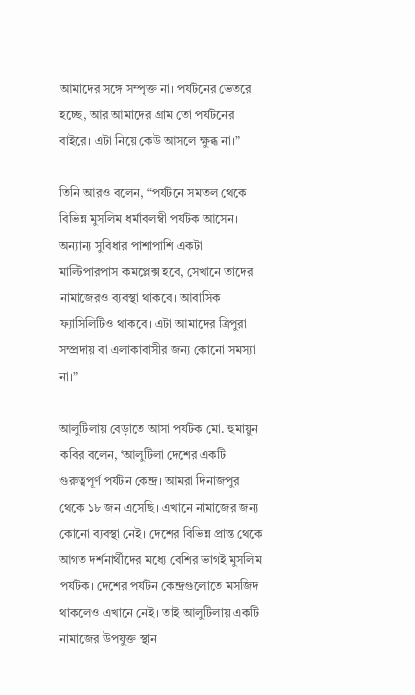আমাদের সঙ্গে সম্পৃক্ত না। পর্যটনের ভেতরে হচ্ছে, আর আমাদের গ্রাম তো পর্যটনের বাইরে। এটা নিয়ে কেউ আসলে ক্ষুব্ধ না।”

তিনি আরও বলেন, “পর্যটনে সমতল থেকে বিভিন্ন মুসলিম ধর্মাবলম্বী পর্যটক আসেন। অন্যান্য সুবিধার পাশাপাশি একটা মাল্টিপারপাস কমপ্লেক্স হবে, সেখানে তাদের নামাজেরও ব্যবস্থা থাকবে। আবাসিক ফ্যাসিলিটিও থাকবে। এটা আমাদের ত্রিপুরা সম্প্রদায় বা এলাকাবাসীর জন্য কোনো সমস্যা না।”

আলুটিলায় বেড়াতে আসা পর্যটক মো. হুমায়ুন কবির বলেন, ‘আলুটিলা দেশের একটি গুরুত্বপূর্ণ পর্যটন কেন্দ্র। আমরা দিনাজপুর থেকে ১৮ জন এসেছি। এখানে নামাজের জন্য কোনো ব্যবস্থা নেই। দেশের বিভিন্ন প্রান্ত থেকে আগত দর্শনার্থীদের মধ্যে বেশির ভাগই মুসলিম পর্যটক। দেশের পর্যটন কেন্দ্রগুলোতে মসজিদ থাকলেও এখানে নেই। তাই আলুটিলায় একটি নামাজের উপযুক্ত স্থান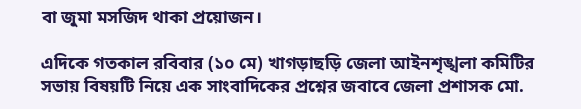বা জুমা মসজিদ থাকা প্রয়োজন।

এদিকে গতকাল রবিবার (১০ মে) খাগড়াছড়ি জেলা আইনশৃঙ্খলা কমিটির সভায় বিষয়টি নিয়ে এক সাংবাদিকের প্রশ্নের জবাবে জেলা প্রশাসক মো.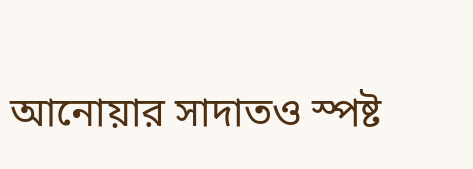আনোয়ার সাদাতও স্পষ্ট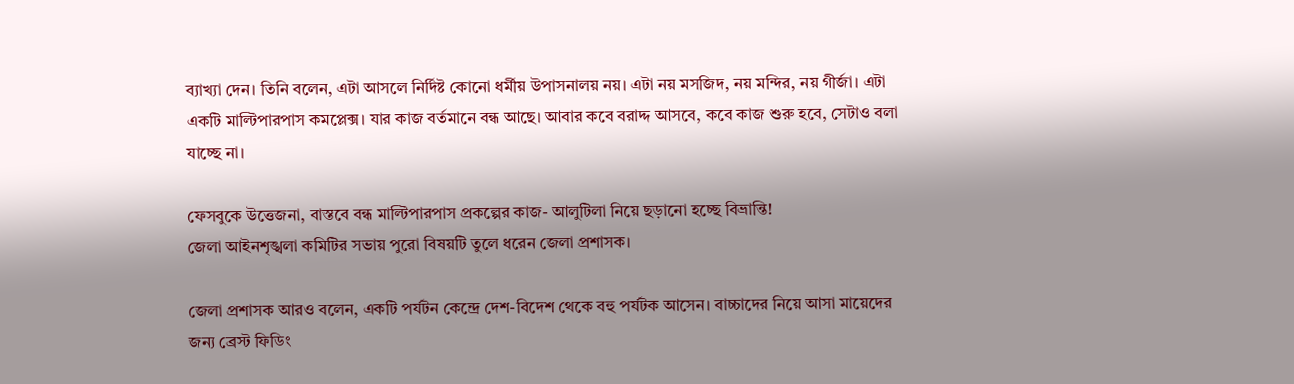ব্যাখ্যা দেন। তিনি বলেন, এটা আসলে নির্দিষ্ট কোনো ধর্মীয় উপাসনালয় নয়। এটা নয় মসজিদ, নয় মন্দির, নয় গীর্জা। এটা একটি মাল্টিপারপাস কমপ্লেক্স। যার কাজ বর্তমানে বন্ধ আছে। আবার কবে বরাদ্দ আসবে, কবে কাজ শুরু হবে, সেটাও বলা যাচ্ছে না।

ফেসবুকে উত্তেজনা, বাস্তবে বন্ধ মাল্টিপারপাস প্রকল্পের কাজ- আলুটিলা নিয়ে ছড়ানো হচ্ছে বিভ্রান্তি!
জেলা আইনশৃঙ্খলা কমিটির সভায় পুরো বিষয়টি তুলে ধরেন জেলা প্রশাসক।

জেলা প্রশাসক আরও বলেন, একটি পর্যটন কেন্দ্রে দেশ-বিদেশ থেকে বহু পর্যটক আসেন। বাচ্চাদের নিয়ে আসা মায়েদের জন্য ব্রেস্ট ফিডিং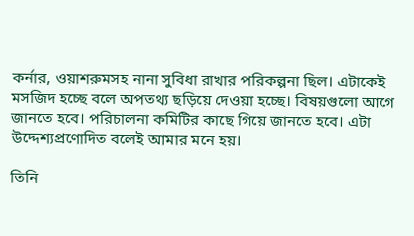কর্নার, ওয়াশরুমসহ নানা সুবিধা রাখার পরিকল্পনা ছিল। এটাকেই মসজিদ হচ্ছে বলে অপতথ্য ছড়িয়ে দেওয়া হচ্ছে। বিষয়গুলো আগে জানতে হবে। পরিচালনা কমিটির কাছে গিয়ে জানতে হবে। এটা উদ্দেশ্যপ্রণোদিত বলেই আমার মনে হয়।

তিনি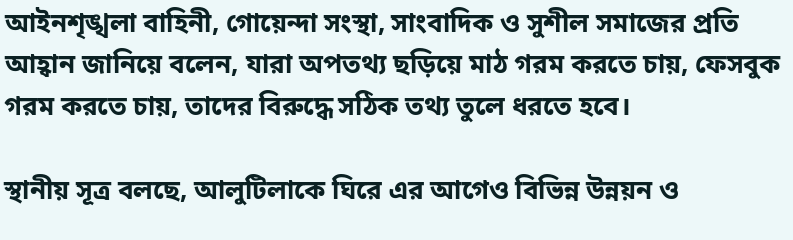আইনশৃঙ্খলা বাহিনী, গোয়েন্দা সংস্থা, সাংবাদিক ও সুশীল সমাজের প্রতি আহ্বান জানিয়ে বলেন, যারা অপতথ্য ছড়িয়ে মাঠ গরম করতে চায়, ফেসবুক গরম করতে চায়, তাদের বিরুদ্ধে সঠিক তথ্য তুলে ধরতে হবে।

স্থানীয় সূত্র বলছে, আলুটিলাকে ঘিরে এর আগেও বিভিন্ন উন্নয়ন ও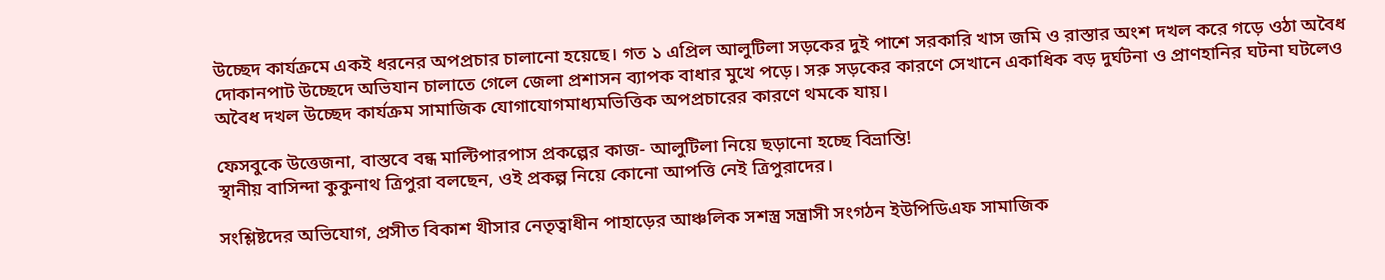উচ্ছেদ কার্যক্রমে একই ধরনের অপপ্রচার চালানো হয়েছে। গত ১ এপ্রিল আলুটিলা সড়কের দুই পাশে সরকারি খাস জমি ও রাস্তার অংশ দখল করে গড়ে ওঠা অবৈধ দোকানপাট উচ্ছেদে অভিযান চালাতে গেলে জেলা প্রশাসন ব্যাপক বাধার মুখে পড়ে। সরু সড়কের কারণে সেখানে একাধিক বড় দুর্ঘটনা ও প্রাণহানির ঘটনা ঘটলেও অবৈধ দখল উচ্ছেদ কার্যক্রম সামাজিক যোগাযোগমাধ্যমভিত্তিক অপপ্রচারের কারণে থমকে যায়।

ফেসবুকে উত্তেজনা, বাস্তবে বন্ধ মাল্টিপারপাস প্রকল্পের কাজ- আলুটিলা নিয়ে ছড়ানো হচ্ছে বিভ্রান্তি!
স্থানীয় বাসিন্দা কুকুনাথ ত্রিপুরা বলছেন, ওই প্রকল্প নিয়ে কোনো আপত্তি নেই ত্রিপুরাদের।

সংশ্লিষ্টদের অভিযোগ, প্রসীত বিকাশ খীসার নেতৃত্বাধীন পাহাড়ের আঞ্চলিক সশস্ত্র সন্ত্রাসী সংগঠন ইউপিডিএফ সামাজিক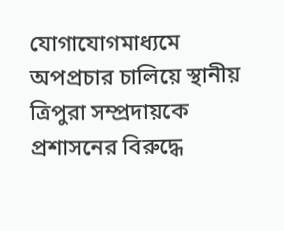যোগাযোগমাধ্যমে অপপ্রচার চালিয়ে স্থানীয় ত্রিপুরা সম্প্রদায়কে প্রশাসনের বিরুদ্ধে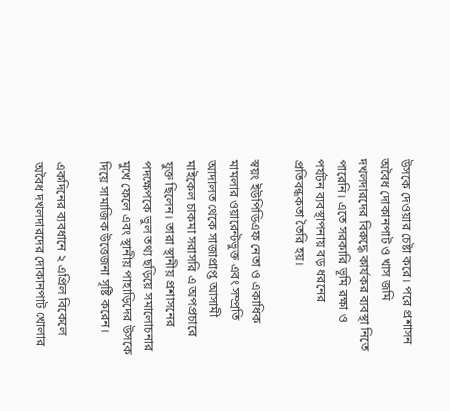উসকে দেওয়ার চেষ্টা করে। পরে প্রশাসন অবৈধ দোকানপাট ও খাস জমি দখলদারদের বিরুদ্ধে কার্যকর ব্যবস্থা নিতে পারেনি। এতে সরকারি ভূমি রক্ষা ও পর্যটন ব্যবস্থাপনায় বড় ধরনের প্রতিবন্ধকতা তৈরি হয়।

স্বয়ং ইউপিডিএফ নেতা ও একাধিক মামলার ওয়ারেন্টভুক্ত এবং সম্প্রতি আদালত থেকে সাজাপ্রাপ্ত আসামী মাইকেল চাকমা সরাসরি এ অপপ্রচারে যুক্ত ছিলেন। তারা স্থানীয় প্রশাসনের পদক্ষেপকে ভুল তথ্য ছড়িয়ে সমালোচনার মুখে ফেলে এবং স্থানীয় পাহাড়িদের উসকে দিয়ে সামাজিক উত্তেজনা সৃষ্টি করেন।

একদিনের ব্যবধানে ২ এপ্রিল বিকেলে অবৈধ দখলদারদের দোকানপাট খোলার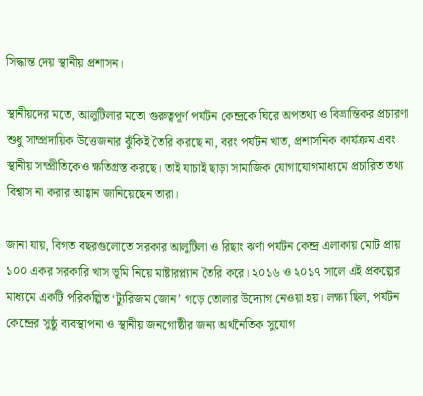সিদ্ধান্ত দেয় স্থানীয় প্রশাসন।

স্থানীয়দের মতে, আলুটিলার মতো গুরুত্বপূর্ণ পর্যটন কেন্দ্রকে ঘিরে অপতথ্য ও বিভ্রান্তিকর প্রচারণা শুধু সাম্প্রদায়িক উত্তেজনার ঝুঁকিই তৈরি করছে না, বরং পর্যটন খাত, প্রশাসনিক কার্যক্রম এবং স্থানীয় সম্প্রীতিকেও ক্ষতিগ্রস্ত করছে। তাই যাচাই ছাড়া সামাজিক যোগাযোগমাধ্যমে প্রচারিত তথ্য বিশ্বাস না করার আহ্বান জানিয়েছেন তারা।

জানা যায়, বিগত বছরগুলোতে সরকার আলুটিলা ও রিছাং ঝর্ণা পর্যটন কেন্দ্র এলাকায় মোট প্রায় ১০০ একর সরকারি খাস ভূমি নিয়ে মাষ্টারপ্ল্যান তৈরি করে। ২০১৬ ও ২০১৭ সালে এই প্রকল্পের মাধ্যমে একটি পরিকল্পিত ‘ট্যুরিজম জোন’ গড়ে তোলার উদ্যোগ নেওয়া হয়। লক্ষ্য ছিল, পর্যটন কেন্দ্রের সুষ্ঠু ব্যবস্থাপনা ও স্থানীয় জনগোষ্ঠীর জন্য অর্থনৈতিক সুযোগ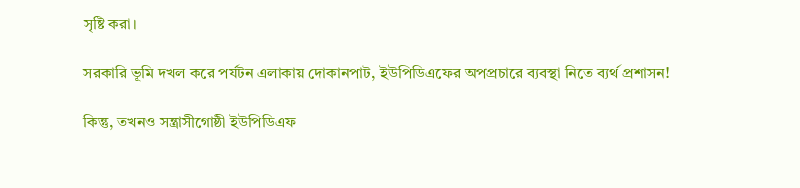সৃষ্টি করা।

সরকারি ভূমি দখল করে পর্যটন এলাকায় দোকানপাট, ইউপিডিএফের অপপ্রচারে ব্যবস্থা নিতে ব্যর্থ প্রশাসন!

কিন্তু, তখনও সন্ত্রাসীগোষ্ঠী ইউপিডিএফ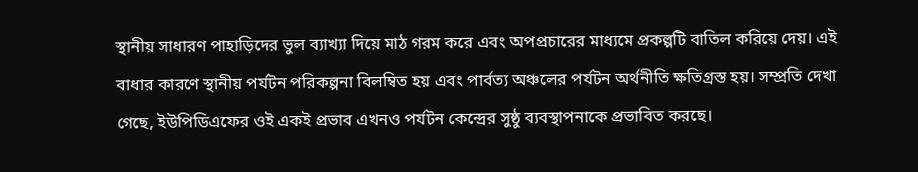স্থানীয় সাধারণ পাহাড়িদের ভুল ব্যাখ্যা দিয়ে মাঠ গরম করে এবং অপপ্রচারের মাধ্যমে প্রকল্পটি বাতিল করিয়ে দেয়। এই বাধার কারণে স্থানীয় পর্যটন পরিকল্পনা বিলম্বিত হয় এবং পার্বত্য অঞ্চলের পর্যটন অর্থনীতি ক্ষতিগ্রস্ত হয়। সম্প্রতি দেখা গেছে, ইউপিডিএফের ওই একই প্রভাব এখনও পর্যটন কেন্দ্রের সুষ্ঠু ব্যবস্থাপনাকে প্রভাবিত করছে।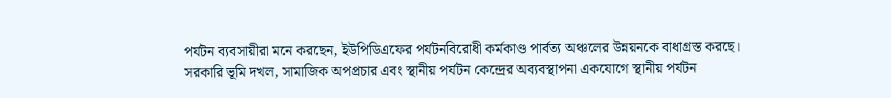পর্যটন ব্যবসায়ীরা মনে করছেন, ইউপিডিএফের পর্যটনবিরোধী কর্মকাণ্ড পার্বত্য অঞ্চলের উন্নয়নকে বাধাগ্রস্ত করছে। সরকারি ভূমি দখল, সামাজিক অপপ্রচার এবং স্থানীয় পর্যটন কেন্দ্রের অব্যবস্থাপনা একযোগে স্থানীয় পর্যটন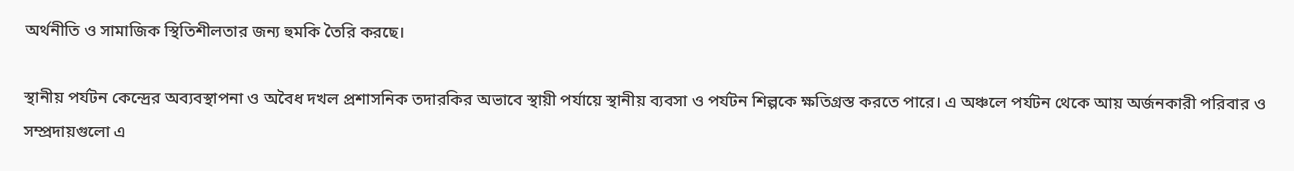অর্থনীতি ও সামাজিক স্থিতিশীলতার জন্য হুমকি তৈরি করছে।

স্থানীয় পর্যটন কেন্দ্রের অব্যবস্থাপনা ও অবৈধ দখল প্রশাসনিক তদারকির অভাবে স্থায়ী পর্যায়ে স্থানীয় ব্যবসা ও পর্যটন শিল্পকে ক্ষতিগ্রস্ত করতে পারে। এ অঞ্চলে পর্যটন থেকে আয় অর্জনকারী পরিবার ও সম্প্রদায়গুলো এ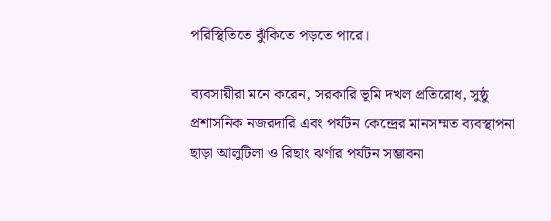পরিস্থিতিতে ঝুঁকিতে পড়তে পারে।

ব্যবসায়ীরা মনে করেন, সরকারি ভূমি দখল প্রতিরোধ, সুষ্ঠু প্রশাসনিক নজরদারি এবং পর্যটন কেন্দ্রের মানসম্মত ব্যবস্থাপনা ছাড়া আলুটিলা ও রিছাং ঝর্ণার পর্যটন সম্ভাবনা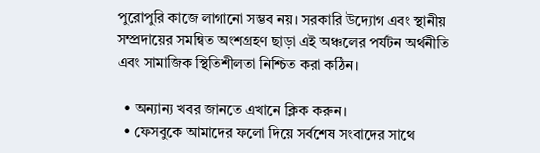পুরোপুরি কাজে লাগানো সম্ভব নয়। সরকারি উদ্যোগ এবং স্থানীয় সম্প্রদায়ের সমন্বিত অংশগ্রহণ ছাড়া এই অঞ্চলের পর্যটন অর্থনীতি এবং সামাজিক স্থিতিশীলতা নিশ্চিত করা কঠিন।

  • অন্যান্য খবর জানতে এখানে ক্লিক করুন।
  • ফেসবুকে আমাদের ফলো দিয়ে সর্বশেষ সংবাদের সাথে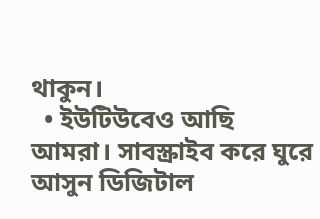থাকুন।
  • ইউটিউবেও আছি আমরা। সাবস্ক্রাইব করে ঘুরে আসুন ডিজিটাল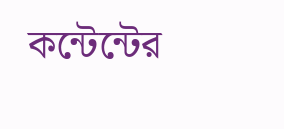কন্টেন্টের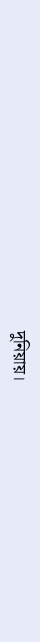দুনিয়ায়।